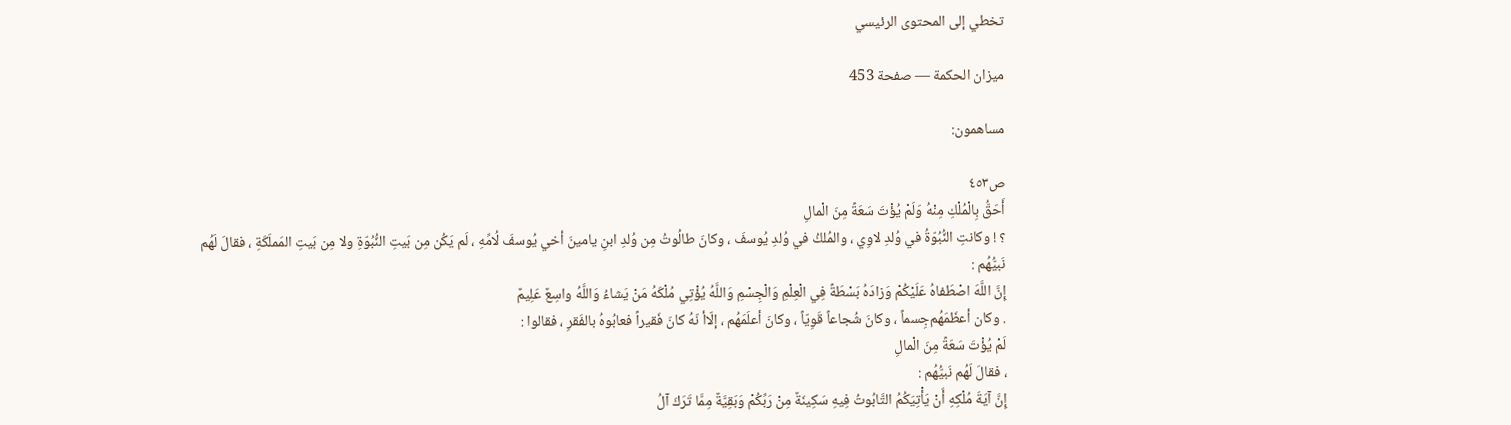تخطي إلى المحتوى الرئيسي

ميزان الحكمة — صفحة 453

مساهمون:

ص٤٥٣
أَحَقُّ بِالْمُلْكِ مِنْهُ وَلَمْ يُؤْتَ سَعَةً مِنَ الْمالِ
؟ ! وكانتِ النُّبُوّةُ في وُلدِ لاوِي ، والمُلكُ في وُلدِ يُوسفَ ، وكانَ طالُوتُ مِن وُلدِ ابنِ يامينَ أخي يُوسفَ لُامِّهِ ، لَم يَكُن مِن بَيتِ النُّبُوّةِ ولا مِن بَيتِ المَملَكَةِ ، فقالَ لَهُم نَبيُّهُم :
إِنَّ اللَّهَ اصْطَفاهُ عَلَيْكُمْ وَزادَهُ بَسْطَةً فِي الْعِلْمِ وَالْجِسْمِ وَاللَّهُ يُؤْتِي مُلْكَهُ مَنْ يَشاءُ وَاللَّهُ واسِعٌ عَلِيمٌ
. وكان أعظَمَهُم‌جِسماً ، وكانَ شُجاعاً قَوِيّاً ، وكانَ أعلَمَهُم ، إلّاأ نّهُ كانَ فَقيراً فعابُوهُ بالفَقرِ ، فقالوا :
لَمْ يُؤْتَ سَعَةً مِنَ الْمالِ
، فقالَ لَهُم نَبيُّهُم :
إِنَّ آيَةَ مُلْكِهِ أَنْ يَأْتِيَكُمُ التَّابُوتُ فِيهِ سَكِينَةٌ مِنْ رَبِّكُمْ وَبَقِيَّةٌ مِمَّا تَرَكَ آلُ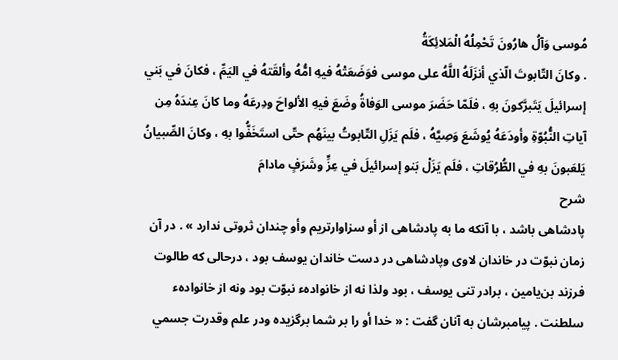مُوسى وَآلُ هارُونَ تَحْمِلُهُ الْمَلائِكَةُ
. وكانَ التّابوتَ الّذي أنزَلَهُ اللَّهُ على موسى فوَضَعَتْهُ فيهِ امُّهُ وألقَتهُ في اليَمِّ ، فكانَ في بَني إسرائيلَ يَتَبرَّكونَ بهِ ، فلَمّا حَضَرَ موسى الوَفاةُ وضَعَ فيهِ الألواحَ ودِرعَهُ وما كانَ عِندَهُ مِن آياتِ النُّبُوّةِ وأودَعَهُ يُوشَعَ وَصِيَّهُ ، فلَم يَزَلِ التّابوتُ بينَهُم حتّى استَخَفُّوا بهِ ، وكانَ الصِّبيانُ يَلعَبونَ بهِ في الطُّرُقاتِ ، فلَم يَزَلْ بَنو إسرائيلَ في عِزٍّ وشَرَفٍ مادامَ
شرح
پادشاهى باشد ، با آنكه ما به پادشاهى از أو سزاوارتريم وأو چندان ثروتى ندارد » . در آن زمان نبوّت در خاندان لاوى وپادشاهى در دست خاندان يوسف بود ، درحالى كه طالوت فرزند بن‌يامين ، برادر تنى يوسف ، بود ولذا نه از خانوادهء نبوّت بود ونه از خانوادهء سلطنت . پيامبرشان به آنان گفت : « خدا أو را بر شما برگزيده ودر علم وقدرت جسمي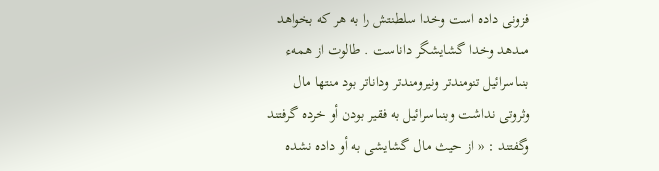فزونى داده است وخدا سلطنتش را به هر كه بخواهد مىدهد وخدا گشايشگر داناست . طالوت از همهء بنىاسرائيل تنومندتر ونيرومندتر وداناتر بود منتها مال وثروتى نداشت وبنىاسرائيل به فقير بودن أو خرده گرفتند وگفتند : « از حيث مال گشايشى به أو داده نشده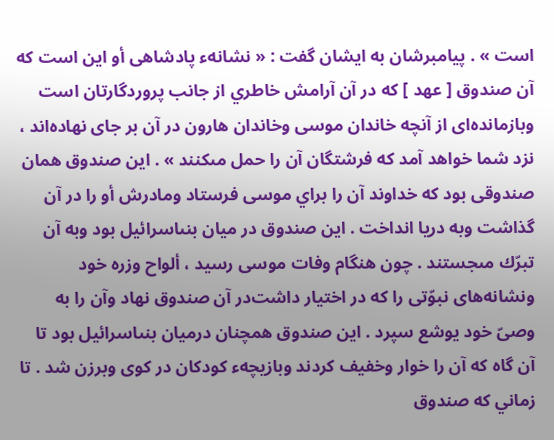است » . پيامبرشان به ايشان گفت : « نشانهء پادشاهى أو اين است كه آن صندوق [ عهد ] كه در آن آرامش خاطري از جانب پروردگارتان است وبازمانده‌اى از آنچه خاندان موسى وخاندان هارون در آن بر جاى نهاده‌اند ، نزد شما خواهد آمد كه فرشتگان آن را حمل مىكنند » . اين صندوق همان صندوقى بود كه خداوند آن را براي موسى فرستاد ومادرش أو را در آن گذاشت وبه دريا انداخت . اين صندوق در ميان بنىاسرائيل بود وبه آن تبرّك مىجستند . چون هنگام وفات موسى رسيد ، ألواح وزره خود ونشانه‌هاى نبوّتى را كه در اختيار داشت‌در آن صندوق نهاد وآن را به وصىّ خود يوشع سپرد . اين صندوق همچنان درميان بنىاسرائيل بود تا آن گاه كه آن را خوار وخفيف كردند وبازيچهء كودكان در كوى وبرزن شد . تا زماني كه صندوق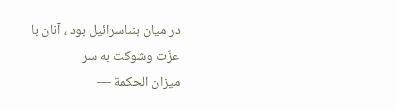در ميان بنىاسرائيل بود ، آنان با عزّت وشوكت به سر
ميزان الحكمة —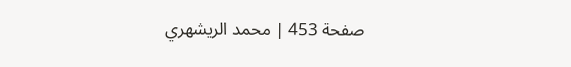صفحة 453 | محمد الريشهري